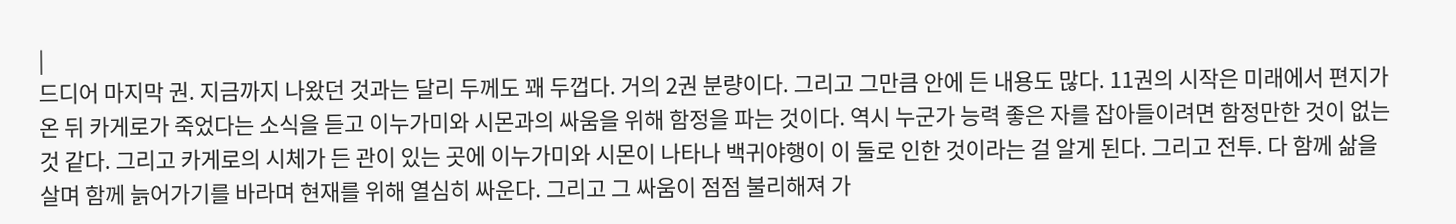|
드디어 마지막 권. 지금까지 나왔던 것과는 달리 두께도 꽤 두껍다. 거의 2권 분량이다. 그리고 그만큼 안에 든 내용도 많다. 11권의 시작은 미래에서 편지가 온 뒤 카게로가 죽었다는 소식을 듣고 이누가미와 시몬과의 싸움을 위해 함정을 파는 것이다. 역시 누군가 능력 좋은 자를 잡아들이려면 함정만한 것이 없는 것 같다. 그리고 카게로의 시체가 든 관이 있는 곳에 이누가미와 시몬이 나타나 백귀야행이 이 둘로 인한 것이라는 걸 알게 된다. 그리고 전투. 다 함께 삶을 살며 함께 늙어가기를 바라며 현재를 위해 열심히 싸운다. 그리고 그 싸움이 점점 불리해져 가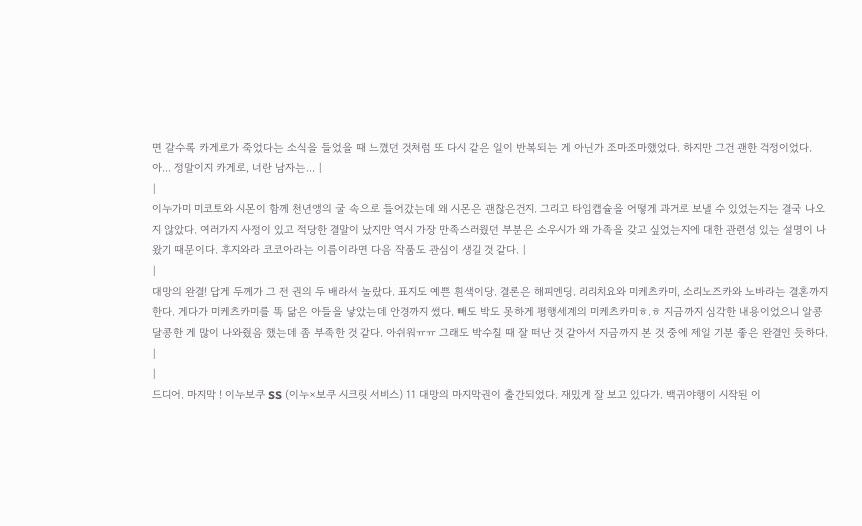면 갈수록 카게로가 죽었다는 소식을 들었을 때 느꼈던 것처럼 또 다시 같은 일이 반복되는 게 아닌가 조마조마했었다. 하지만 그건 괜한 걱정이었다. 아... 정말이지 카게로, 너란 남자는... |
|
이누가미 미코토와 시몬이 함께 천년앵의 굴 속으로 들어갔는데 왜 시몬은 괜찮은건지. 그리고 타임캡슐을 어떻게 과거로 보낼 수 있었는지는 결국 나오지 않았다. 여러가지 사정이 있고 적당한 결말이 났지만 역시 가장 만족스러웠던 부분은 소우시가 왜 가족을 갖고 싶었는지에 대한 관련성 있는 설명이 나왔기 때문이다. 후지와라 코코아라는 이름이라면 다음 작품도 관심이 생길 것 같다. |
|
대망의 완결! 답게 두께가 그 전 권의 두 배라서 놀랐다. 표지도 예쁜 흰색이당. 결론은 해피엔딩. 리리치요와 미케츠카미, 소리노즈카와 노바라는 결혼까지 한다. 게다가 미케츠카미를 똑 닮은 아들을 낳았는데 안경까지 썼다. 빼도 박도 못하게 평행세계의 미케츠카미ㅎ.ㅎ 지금까지 심각한 내용이었으니 알콩달콩한 게 많이 나와줬음 했는데 좀 부족한 것 같다. 아쉬워ㅠㅠ 그래도 박수칠 때 잘 떠난 것 같아서 지금까지 본 것 중에 제일 기분 좋은 완결인 듯하다. |
|
드디어. 마지막 ! 이누보쿠 SS (이누×보쿠 시크릿 서비스) 11 대망의 마지막권이 출간되었다. 재밌게 잘 보고 있다가. 백귀야행이 시작된 이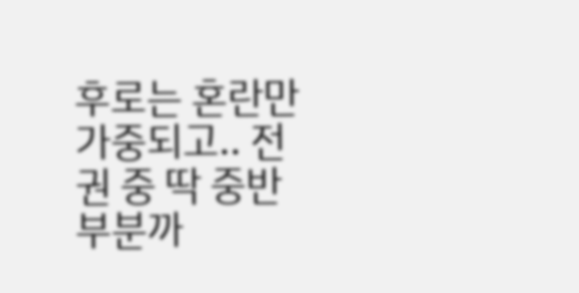후로는 혼란만 가중되고.. 전권 중 딱 중반 부분까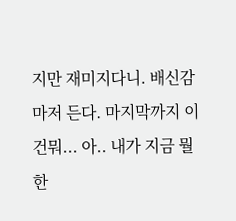지만 재미지다니. 배신감마저 든다. 마지막까지 이건뭐... 아.. 내가 지금 뭘 한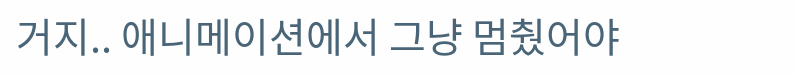거지.. 애니메이션에서 그냥 멈췄어야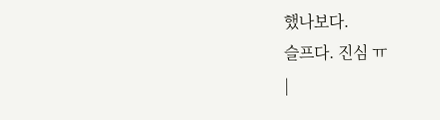했나보다.
슬프다. 진심 ㅠ
|